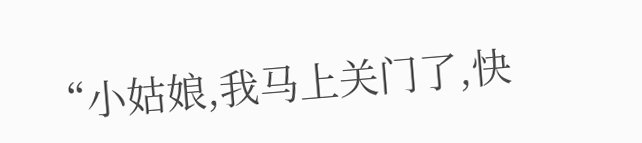“小姑娘,我马上关门了,快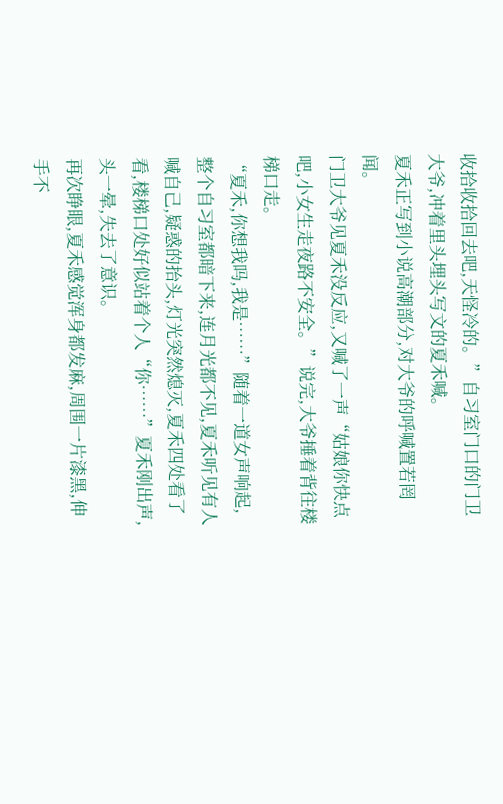收拾收拾回去吧,天怪冷的。”自习室门口的门卫大爷,冲着里头埋头写文的夏禾喊。
夏禾正写到小说高潮部分,对大爷的呼喊置若罔闻。
门卫大爷见夏禾没反应,又喊了一声“姑娘你快点吧,小女生走夜路不安全。”说完,大爷捶着背往楼梯口走。
“夏禾,你想我吗,我是……”随着一道女声响起,整个自习室都暗下来,连月光都不见,夏禾听见有人喊自己,疑惑的抬头,灯光突然熄灭,夏禾四处看了看,楼梯口处好似站着个人“你……”夏禾刚出声,头一晕,失去了意识。
再次睁眼,夏禾感觉浑身都发麻,周围一片漆黑,伸手不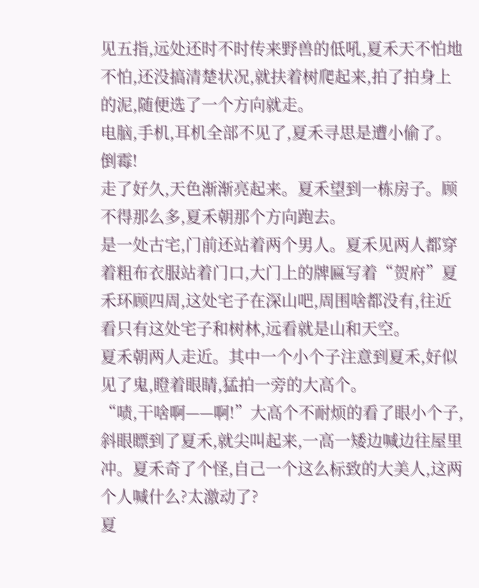见五指,远处还时不时传来野兽的低吼,夏禾天不怕地不怕,还没搞清楚状况,就扶着树爬起来,拍了拍身上的泥,随便选了一个方向就走。
电脑,手机,耳机全部不见了,夏禾寻思是遭小偷了。
倒霉!
走了好久,天色渐渐亮起来。夏禾望到一栋房子。顾不得那么多,夏禾朝那个方向跑去。
是一处古宅,门前还站着两个男人。夏禾见两人都穿着粗布衣服站着门口,大门上的牌匾写着“贺府”夏禾环顾四周,这处宅子在深山吧,周围啥都没有,往近看只有这处宅子和树林,远看就是山和天空。
夏禾朝两人走近。其中一个小个子注意到夏禾,好似见了鬼,瞪着眼睛,猛拍一旁的大高个。
“啧,干啥啊——啊!”大高个不耐烦的看了眼小个子,斜眼瞟到了夏禾,就尖叫起来,一高一矮边喊边往屋里冲。夏禾奇了个怪,自己一个这么标致的大美人,这两个人喊什么?太激动了?
夏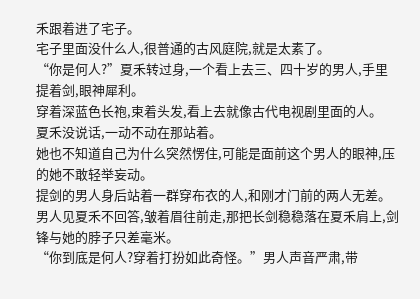禾跟着进了宅子。
宅子里面没什么人,很普通的古风庭院,就是太素了。
“你是何人?”夏禾转过身,一个看上去三、四十岁的男人,手里提着剑,眼神犀利。
穿着深蓝色长袍,束着头发,看上去就像古代电视剧里面的人。
夏禾没说话,一动不动在那站着。
她也不知道自己为什么突然愣住,可能是面前这个男人的眼神,压的她不敢轻举妄动。
提剑的男人身后站着一群穿布衣的人,和刚才门前的两人无差。男人见夏禾不回答,皱着眉往前走,那把长剑稳稳落在夏禾肩上,剑锋与她的脖子只差毫米。
“你到底是何人?穿着打扮如此奇怪。”男人声音严肃,带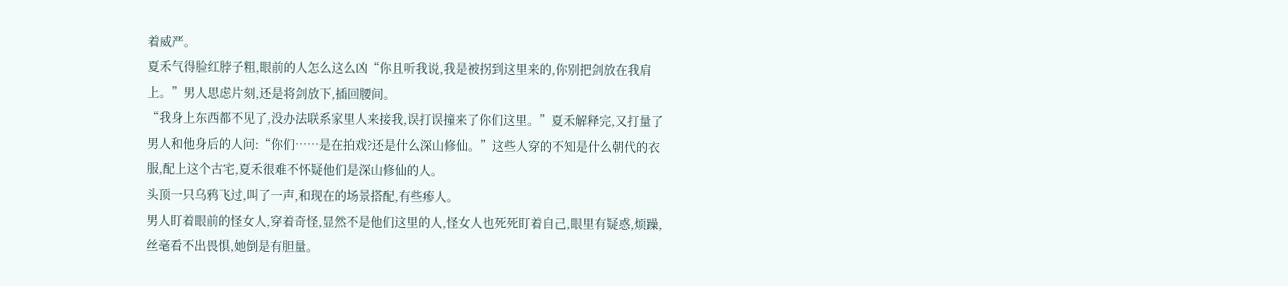着威严。
夏禾气得脸红脖子粗,眼前的人怎么这么凶“你且听我说,我是被拐到这里来的,你别把剑放在我肩上。”男人思虑片刻,还是将剑放下,插回腰间。
“我身上东西都不见了,没办法联系家里人来接我,误打误撞来了你们这里。”夏禾解释完,又打量了男人和他身后的人问:“你们……是在拍戏?还是什么深山修仙。”这些人穿的不知是什么朝代的衣服,配上这个古宅,夏禾很难不怀疑他们是深山修仙的人。
头顶一只乌鸦飞过,叫了一声,和现在的场景搭配,有些瘆人。
男人盯着眼前的怪女人,穿着奇怪,显然不是他们这里的人,怪女人也死死盯着自己,眼里有疑惑,烦躁,丝毫看不出畏惧,她倒是有胆量。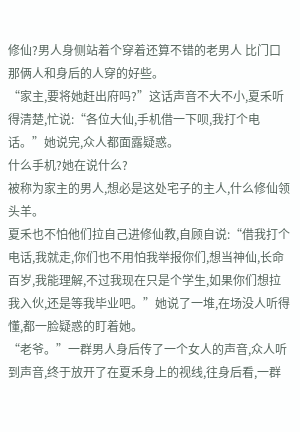修仙?男人身侧站着个穿着还算不错的老男人 比门口那俩人和身后的人穿的好些。
“家主,要将她赶出府吗?”这话声音不大不小,夏禾听得清楚,忙说:“各位大仙,手机借一下呗,我打个电话。”她说完,众人都面露疑惑。
什么手机?她在说什么?
被称为家主的男人,想必是这处宅子的主人,什么修仙领头羊。
夏禾也不怕他们拉自己进修仙教,自顾自说:“借我打个电话,我就走,你们也不用怕我举报你们,想当神仙,长命百岁,我能理解,不过我现在只是个学生,如果你们想拉我入伙,还是等我毕业吧。”她说了一堆,在场没人听得懂,都一脸疑惑的盯着她。
“老爷。”一群男人身后传了一个女人的声音,众人听到声音,终于放开了在夏禾身上的视线,往身后看,一群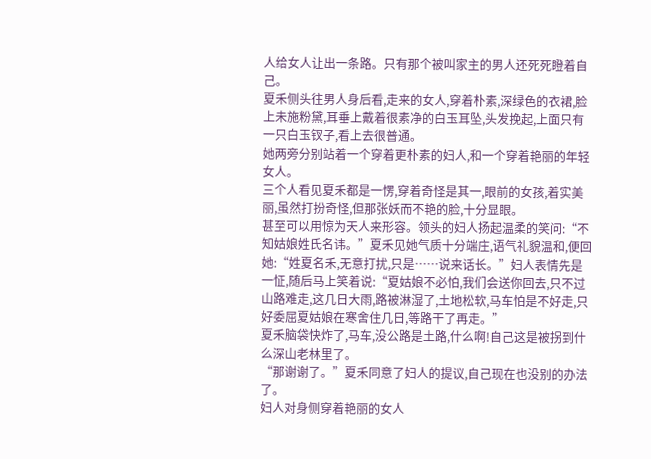人给女人让出一条路。只有那个被叫家主的男人还死死瞪着自己。
夏禾侧头往男人身后看,走来的女人,穿着朴素,深绿色的衣裙,脸上未施粉黛,耳垂上戴着很素净的白玉耳坠,头发挽起,上面只有一只白玉钗子,看上去很普通。
她两旁分别站着一个穿着更朴素的妇人,和一个穿着艳丽的年轻女人。
三个人看见夏禾都是一愣,穿着奇怪是其一,眼前的女孩,着实美丽,虽然打扮奇怪,但那张妖而不艳的脸,十分显眼。
甚至可以用惊为天人来形容。领头的妇人扬起温柔的笑问:“不知姑娘姓氏名讳。”夏禾见她气质十分端庄,语气礼貌温和,便回她:“姓夏名禾,无意打扰,只是……说来话长。”妇人表情先是一怔,随后马上笑着说:“夏姑娘不必怕,我们会送你回去,只不过山路难走,这几日大雨,路被淋湿了,土地松软,马车怕是不好走,只好委屈夏姑娘在寒舍住几日,等路干了再走。”
夏禾脑袋快炸了,马车,没公路是土路,什么啊!自己这是被拐到什么深山老林里了。
“那谢谢了。”夏禾同意了妇人的提议,自己现在也没别的办法了。
妇人对身侧穿着艳丽的女人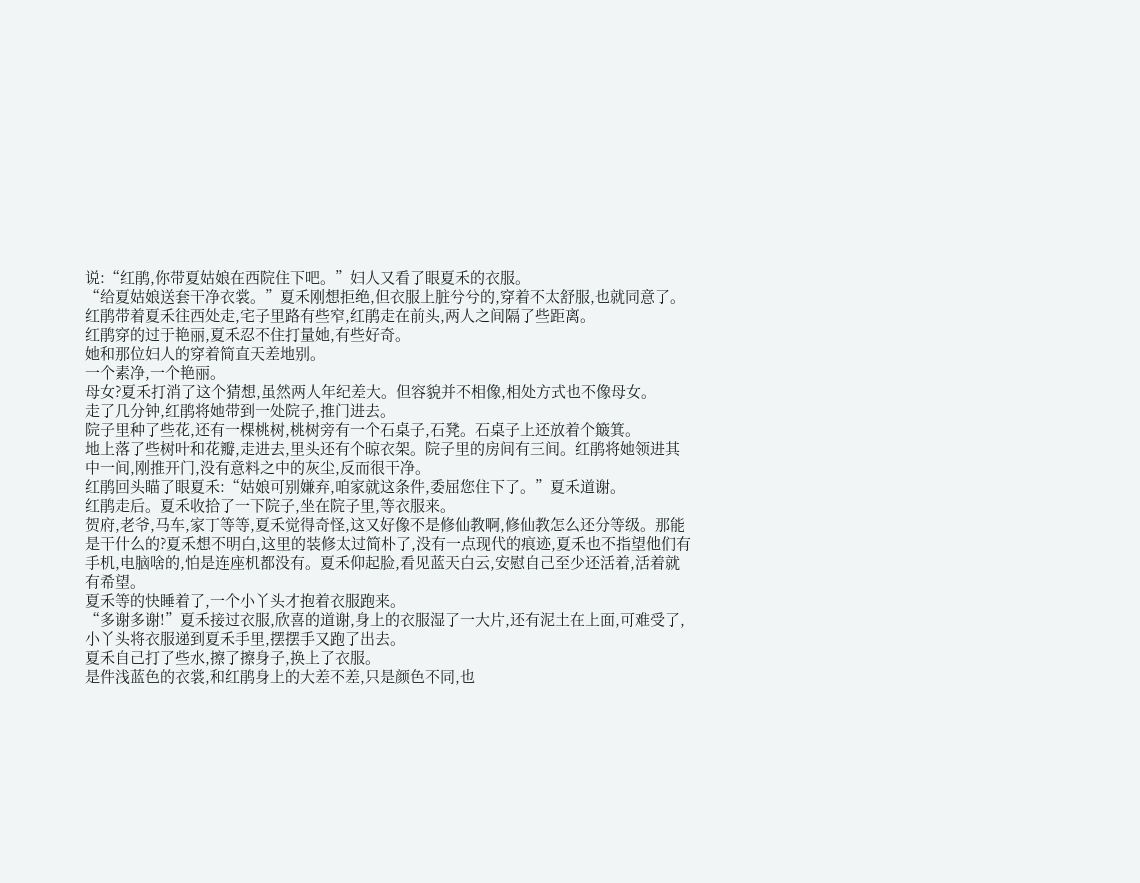说:“红鹃,你带夏姑娘在西院住下吧。”妇人又看了眼夏禾的衣服。
“给夏姑娘送套干净衣裳。”夏禾刚想拒绝,但衣服上脏兮兮的,穿着不太舒服,也就同意了。
红鹃带着夏禾往西处走,宅子里路有些窄,红鹃走在前头,两人之间隔了些距离。
红鹃穿的过于艳丽,夏禾忍不住打量她,有些好奇。
她和那位妇人的穿着简直天差地别。
一个素净,一个艳丽。
母女?夏禾打消了这个猜想,虽然两人年纪差大。但容貌并不相像,相处方式也不像母女。
走了几分钟,红鹃将她带到一处院子,推门进去。
院子里种了些花,还有一棵桃树,桃树旁有一个石桌子,石凳。石桌子上还放着个簸箕。
地上落了些树叶和花瓣,走进去,里头还有个晾衣架。院子里的房间有三间。红鹃将她领进其中一间,刚推开门,没有意料之中的灰尘,反而很干净。
红鹃回头瞄了眼夏禾:“姑娘可别嫌弃,咱家就这条件,委屈您住下了。”夏禾道谢。
红鹃走后。夏禾收拾了一下院子,坐在院子里,等衣服来。
贺府,老爷,马车,家丁等等,夏禾觉得奇怪,这又好像不是修仙教啊,修仙教怎么还分等级。那能是干什么的?夏禾想不明白,这里的装修太过简朴了,没有一点现代的痕迹,夏禾也不指望他们有手机,电脑啥的,怕是连座机都没有。夏禾仰起脸,看见蓝天白云,安慰自己至少还活着,活着就有希望。
夏禾等的快睡着了,一个小丫头才抱着衣服跑来。
“多谢多谢!”夏禾接过衣服,欣喜的道谢,身上的衣服湿了一大片,还有泥土在上面,可难受了,小丫头将衣服递到夏禾手里,摆摆手又跑了出去。
夏禾自己打了些水,擦了擦身子,换上了衣服。
是件浅蓝色的衣裳,和红鹃身上的大差不差,只是颜色不同,也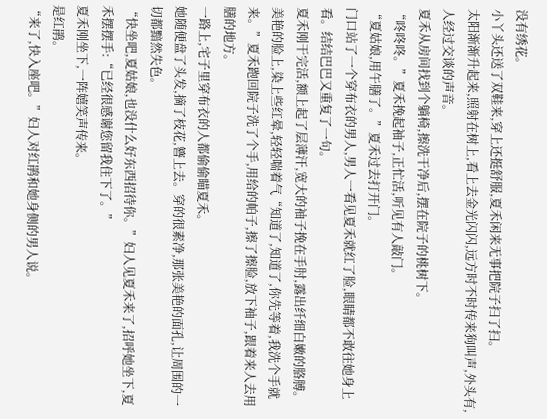没有绣花。
小丫头还送了双鞋来,穿上还挺舒服,夏禾闲来无事把院子扫了扫。
太阳渐渐升起来,照射在树上,看上去金光闪闪,远方时不时传来狗叫声,外头有,人经过交谈的声音。
夏禾从房间找到个躺椅,擦洗干净后,摆在院子的桃树下。
“咚咚咚。”夏禾挽起袖子,正忙活,听见有人敲门。
“夏姑娘,用午膳了。”夏禾过去打开门。
门口站了一个穿布衣的男人,男人一看见夏禾就红了脸,眼睛都不敢往她身上看。结结巴巴又重复了一句。
夏禾刚干完活,额上起了层薄汗,宽大的袖子挽在手肘,露出纤细白嫩的胳膊。美艳的脸上,染上些红晕,轻轻喘着气“知道了,知道了,你先等着,我洗个手就来。”夏禾跑回院子洗了个手,用给的帕子,擦了擦脸,放下袖子,跟着来人去用膳的地方。
一路上,宅子里穿布衣的人都偷偷瞄夏禾。
她随便盘了头发,摘了枝花,簪上去。穿的很素净,那张美艳的面孔,让周围的一切都黯然失色。
“快坐吧,夏姑娘,也没什么好东西招待你。”妇人见夏禾来了,招呼她坐下,夏禾摆摆手:“已经很感谢您留我住下了。”
夏禾刚坐下,一阵嬉笑声传来。
是红鹃。
“来了,快入座吧。”妇人对红鹃和她身侧的男人说。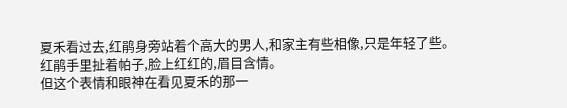夏禾看过去,红鹃身旁站着个高大的男人,和家主有些相像,只是年轻了些。
红鹃手里扯着帕子,脸上红红的,眉目含情。
但这个表情和眼神在看见夏禾的那一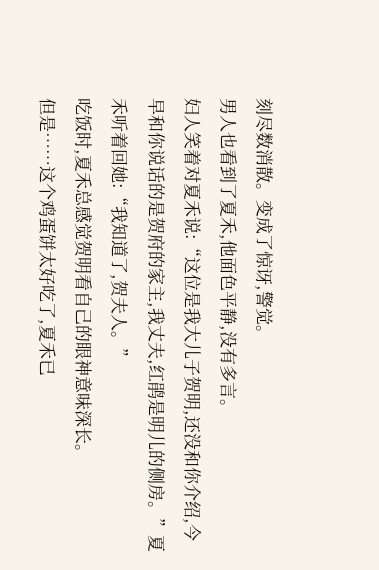刻尽数消散。变成了惊讶,警觉。
男人也看到了夏禾,他面色平静,没有多言。
妇人笑着对夏禾说:“这位是我大儿子贺明,还没和你介绍,今早和你说话的是贺府的家主,我丈夫,红鹃是明儿的侧房。”夏禾听着回她:“我知道了,贺夫人。”
吃饭时,夏禾总感觉贺明看自己的眼神意味深长。
但是……这个鸡蛋饼太好吃了,夏禾已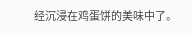经沉浸在鸡蛋饼的美味中了。